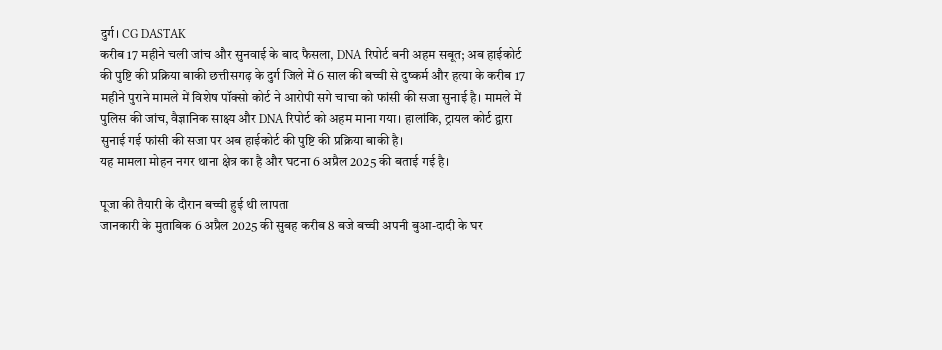दुर्ग। CG DASTAK
करीब 17 महीने चली जांच और सुनवाई के बाद फैसला, DNA रिपोर्ट बनी अहम सबूत; अब हाईकोर्ट की पुष्टि की प्रक्रिया बाकी छत्तीसगढ़ के दुर्ग जिले में 6 साल की बच्ची से दुष्कर्म और हत्या के करीब 17 महीने पुराने मामले में विशेष पॉक्सो कोर्ट ने आरोपी सगे चाचा को फांसी की सजा सुनाई है। मामले में पुलिस की जांच, वैज्ञानिक साक्ष्य और DNA रिपोर्ट को अहम माना गया। हालांकि, ट्रायल कोर्ट द्वारा सुनाई गई फांसी की सजा पर अब हाईकोर्ट की पुष्टि की प्रक्रिया बाकी है।
यह मामला मोहन नगर थाना क्षेत्र का है और घटना 6 अप्रैल 2025 की बताई गई है।

पूजा की तैयारी के दौरान बच्ची हुई थी लापता
जानकारी के मुताबिक 6 अप्रैल 2025 की सुबह करीब 8 बजे बच्ची अपनी बुआ-दादी के घर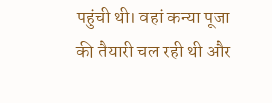पहुंची थी। वहां कन्या पूजा की तैयारी चल रही थी और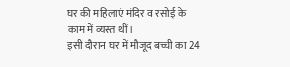घर की महिलाएं मंदिर व रसोई के काम में व्यस्त थीं।
इसी दौरान घर में मौजूद बच्ची का 24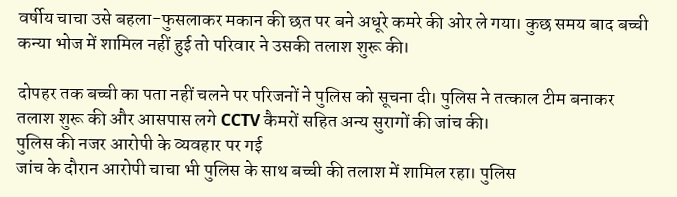वर्षीय चाचा उसे बहला-फुसलाकर मकान की छत पर बने अधूरे कमरे की ओर ले गया। कुछ समय बाद बच्ची कन्या भोज में शामिल नहीं हुई तो परिवार ने उसकी तलाश शुरू की।

दोपहर तक बच्ची का पता नहीं चलने पर परिजनों ने पुलिस को सूचना दी। पुलिस ने तत्काल टीम बनाकर तलाश शुरू की और आसपास लगे CCTV कैमरों सहित अन्य सुरागों की जांच की।
पुलिस की नजर आरोपी के व्यवहार पर गई
जांच के दौरान आरोपी चाचा भी पुलिस के साथ बच्ची की तलाश में शामिल रहा। पुलिस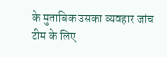के मुताबिक उसका व्यवहार जांच टीम के लिए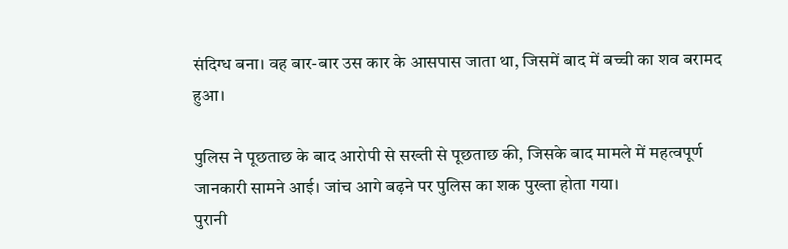संदिग्ध बना। वह बार-बार उस कार के आसपास जाता था, जिसमें बाद में बच्ची का शव बरामद हुआ।

पुलिस ने पूछताछ के बाद आरोपी से सख्ती से पूछताछ की, जिसके बाद मामले में महत्वपूर्ण जानकारी सामने आई। जांच आगे बढ़ने पर पुलिस का शक पुख्ता होता गया।
पुरानी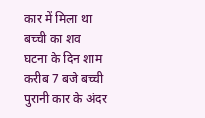कार में मिला था बच्ची का शव
घटना के दिन शाम करीब 7 बजे बच्ची पुरानी कार के अंदर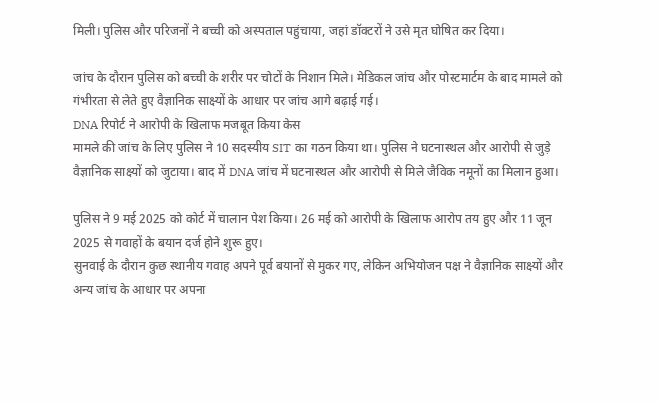मिली। पुलिस और परिजनों ने बच्ची को अस्पताल पहुंचाया, जहां डॉक्टरों ने उसे मृत घोषित कर दिया।

जांच के दौरान पुलिस को बच्ची के शरीर पर चोटों के निशान मिले। मेडिकल जांच और पोस्टमार्टम के बाद मामले को गंभीरता से लेते हुए वैज्ञानिक साक्ष्यों के आधार पर जांच आगे बढ़ाई गई।
DNA रिपोर्ट ने आरोपी के खिलाफ मजबूत किया केस
मामले की जांच के लिए पुलिस ने 10 सदस्यीय SIT का गठन किया था। पुलिस ने घटनास्थल और आरोपी से जुड़े वैज्ञानिक साक्ष्यों को जुटाया। बाद में DNA जांच में घटनास्थल और आरोपी से मिले जैविक नमूनों का मिलान हुआ।

पुलिस ने 9 मई 2025 को कोर्ट में चालान पेश किया। 26 मई को आरोपी के खिलाफ आरोप तय हुए और 11 जून 2025 से गवाहों के बयान दर्ज होने शुरू हुए।
सुनवाई के दौरान कुछ स्थानीय गवाह अपने पूर्व बयानों से मुकर गए, लेकिन अभियोजन पक्ष ने वैज्ञानिक साक्ष्यों और अन्य जांच के आधार पर अपना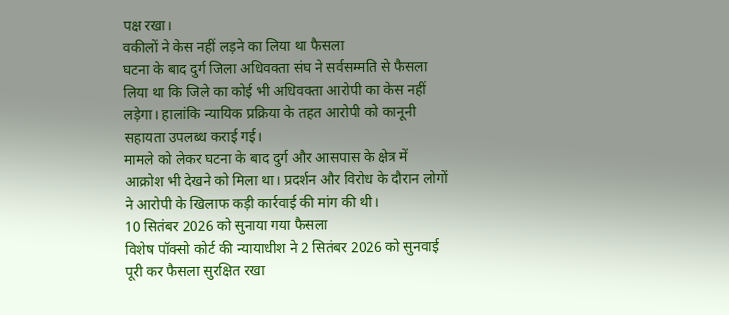पक्ष रखा।
वकीलों ने केस नहीं लड़ने का लिया था फैसला
घटना के बाद दुर्ग जिला अधिवक्ता संघ ने सर्वसम्मति से फैसला लिया था कि जिले का कोई भी अधिवक्ता आरोपी का केस नहीं लड़ेगा। हालांकि न्यायिक प्रक्रिया के तहत आरोपी को कानूनी सहायता उपलब्ध कराई गई।
मामले को लेकर घटना के बाद दुर्ग और आसपास के क्षेत्र में आक्रोश भी देखने को मिला था। प्रदर्शन और विरोध के दौरान लोगों ने आरोपी के खिलाफ कड़ी कार्रवाई की मांग की थी।
10 सितंबर 2026 को सुनाया गया फैसला
विशेष पॉक्सो कोर्ट की न्यायाधीश ने 2 सितंबर 2026 को सुनवाई पूरी कर फैसला सुरक्षित रखा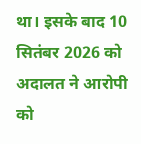था। इसके बाद 10 सितंबर 2026 को अदालत ने आरोपी को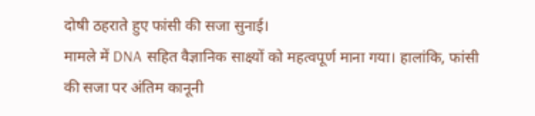दोषी ठहराते हुए फांसी की सजा सुनाई।
मामले में DNA सहित वैज्ञानिक साक्ष्यों को महत्वपूर्ण माना गया। हालांकि, फांसी की सजा पर अंतिम कानूनी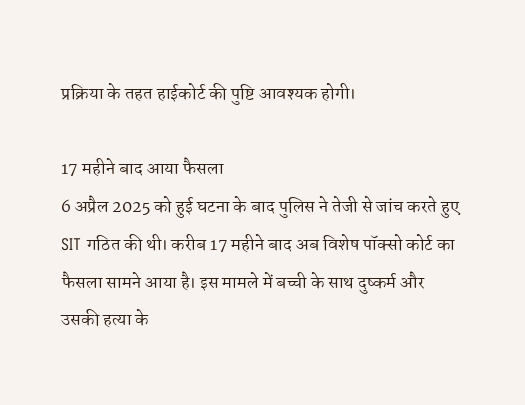प्रक्रिया के तहत हाईकोर्ट की पुष्टि आवश्यक होगी।

17 महीने बाद आया फैसला
6 अप्रैल 2025 को हुई घटना के बाद पुलिस ने तेजी से जांच करते हुए SIT गठित की थी। करीब 17 महीने बाद अब विशेष पॉक्सो कोर्ट का फैसला सामने आया है। इस मामले में बच्ची के साथ दुष्कर्म और उसकी हत्या के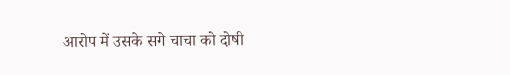आरोप में उसके सगे चाचा को दोषी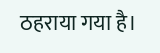ठहराया गया है।